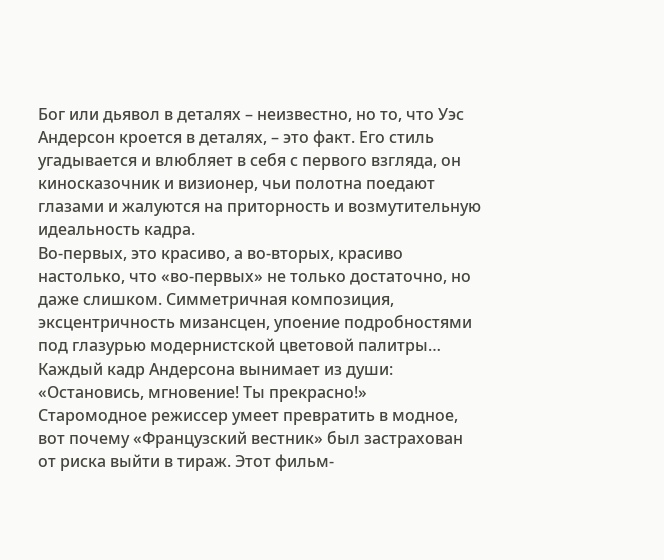Бог или дьявол в деталях – неизвестно, но то, что Уэс Андерсон кроется в деталях, – это факт. Его стиль угадывается и влюбляет в себя с первого взгляда, он киносказочник и визионер, чьи полотна поедают глазами и жалуются на приторность и возмутительную идеальность кадра.
Во-первых, это красиво, а во-вторых, красиво настолько, что «во-первых» не только достаточно, но даже слишком. Симметричная композиция, эксцентричность мизансцен, упоение подробностями под глазурью модернистской цветовой палитры… Каждый кадр Андерсона вынимает из души: «Остановись, мгновение! Ты прекрасно!»
Старомодное режиссер умеет превратить в модное, вот почему «Французский вестник» был застрахован от риска выйти в тираж. Этот фильм-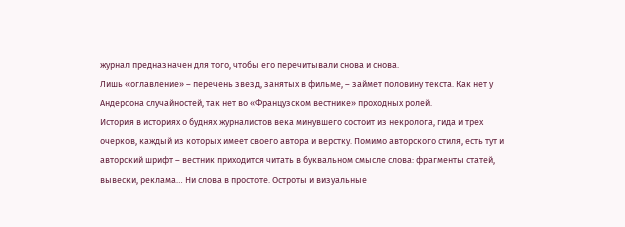журнал предназначен для того, чтобы его перечитывали снова и снова.
Лишь «оглавление» – перечень звезд, занятых в фильме, – займет половину текста. Как нет у Андерсона случайностей, так нет во «Французском вестнике» проходных ролей.
История в историях о буднях журналистов века минувшего состоит из некролога, гида и трех очерков, каждый из которых имеет своего автора и верстку. Помимо авторского стиля, есть тут и авторский шрифт – вестник приходится читать в буквальном смысле слова: фрагменты статей, вывески, реклама… Ни слова в простоте. Остроты и визуальные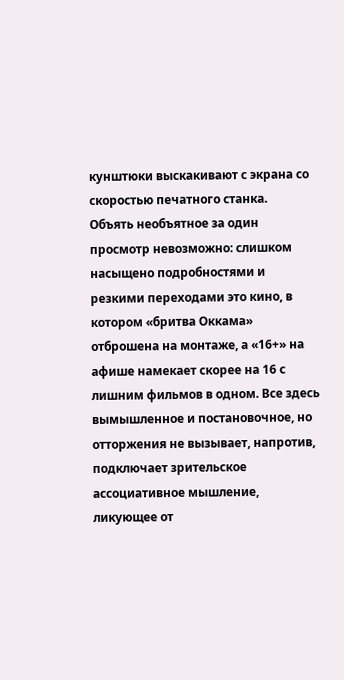кунштюки выскакивают с экрана со скоростью печатного станка.
Объять необъятное за один просмотр невозможно: слишком насыщено подробностями и резкими переходами это кино, в котором «бритва Оккама» отброшена на монтаже, а «16+» на афише намекает скорее на 16 с лишним фильмов в одном. Все здесь вымышленное и постановочное, но отторжения не вызывает, напротив, подключает зрительское ассоциативное мышление, ликующее от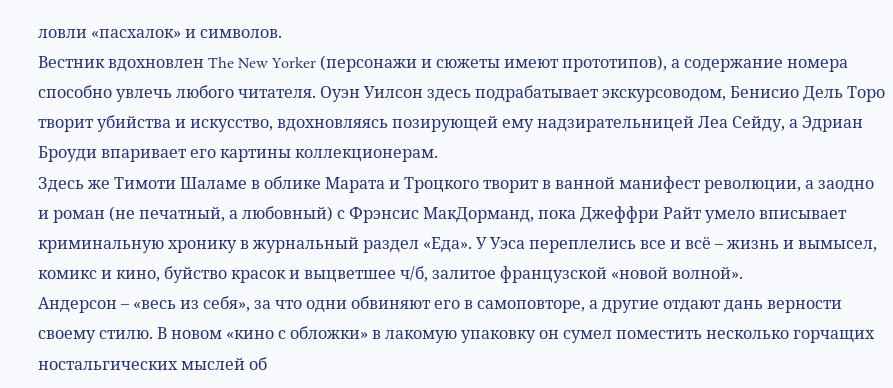ловли «пасхалок» и символов.
Вестник вдохновлен The New Yorker (персонажи и сюжеты имеют прототипов), а содержание номера способно увлечь любого читателя. Оуэн Уилсон здесь подрабатывает экскурсоводом, Бенисио Дель Торо творит убийства и искусство, вдохновляясь позирующей ему надзирательницей Леа Сейду, а Эдриан Броуди впаривает его картины коллекционерам.
Здесь же Тимоти Шаламе в облике Марата и Троцкого творит в ванной манифест революции, а заодно и роман (не печатный, а любовный) с Фрэнсис МакДорманд, пока Джеффри Райт умело вписывает криминальную хронику в журнальный раздел «Еда». У Уэса переплелись все и всё – жизнь и вымысел, комикс и кино, буйство красок и выцветшее ч/б, залитое французской «новой волной».
Андерсон – «весь из себя», за что одни обвиняют его в самоповторе, а другие отдают дань верности своему стилю. В новом «кино с обложки» в лакомую упаковку он сумел поместить несколько горчащих ностальгических мыслей об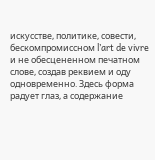искусстве, политике, совести, бескомпромиссном l’art de vivre и не обесцененном печатном слове, создав реквием и оду одновременно. Здесь форма радует глаз, а содержание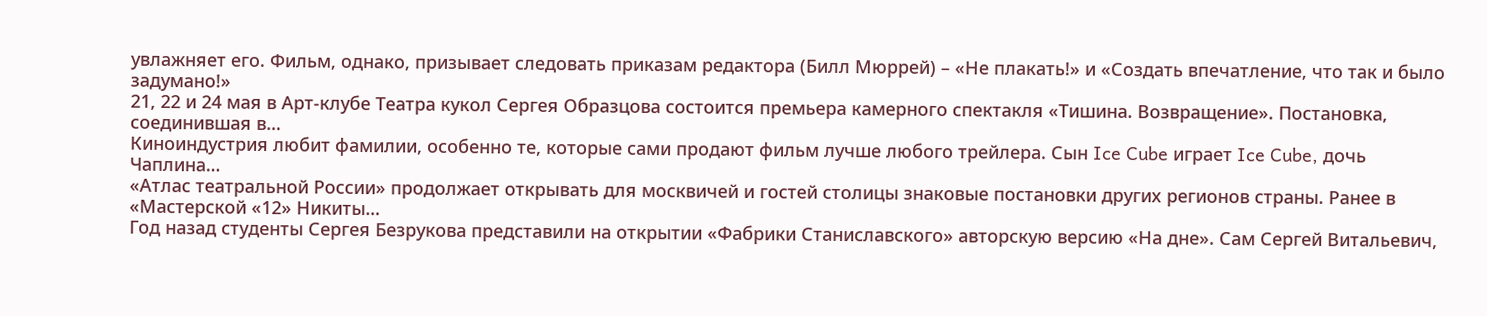увлажняет его. Фильм, однако, призывает следовать приказам редактора (Билл Мюррей) – «Не плакать!» и «Создать впечатление, что так и было задумано!»
21, 22 и 24 мая в Арт-клубе Театра кукол Сергея Образцова состоится премьера камерного спектакля «Тишина. Возвращение». Постановка, соединившая в…
Киноиндустрия любит фамилии, особенно те, которые сами продают фильм лучше любого трейлера. Сын Ice Cube играет Ice Cube, дочь Чаплина…
«Атлас театральной России» продолжает открывать для москвичей и гостей столицы знаковые постановки других регионов страны. Ранее в «Мастерской «12» Никиты…
Год назад студенты Сергея Безрукова представили на открытии «Фабрики Станиславского» авторскую версию «На дне». Сам Сергей Витальевич,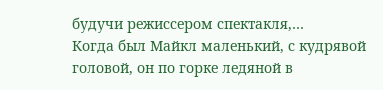будучи режиссером спектакля,…
Когда был Майкл маленький, с кудрявой головой, он по горке ледяной в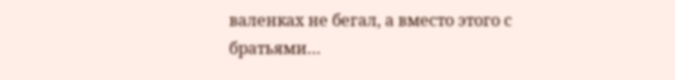валенках не бегал, а вместо этого с братьями…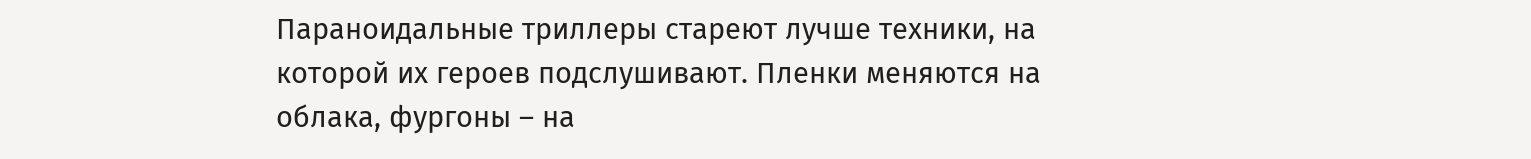Параноидальные триллеры стареют лучше техники, на которой их героев подслушивают. Пленки меняются на облака, фургоны – на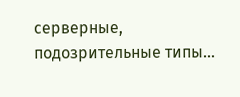серверные, подозрительные типы…